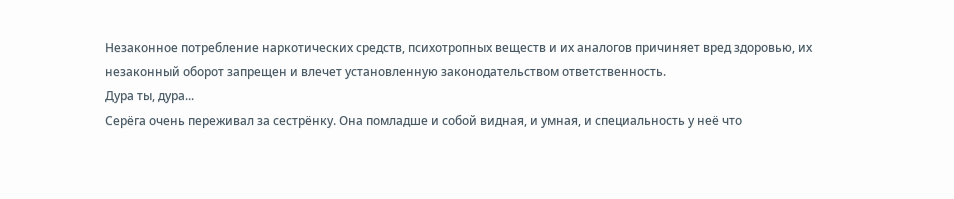Незаконное потребление наркотических средств, психотропных веществ и их аналогов причиняет вред здоровью, их незаконный оборот запрещен и влечет установленную законодательством ответственность.
Дура ты, дура...
Серёга очень переживал за сестрёнку. Она помладше и собой видная, и умная, и специальность у неё что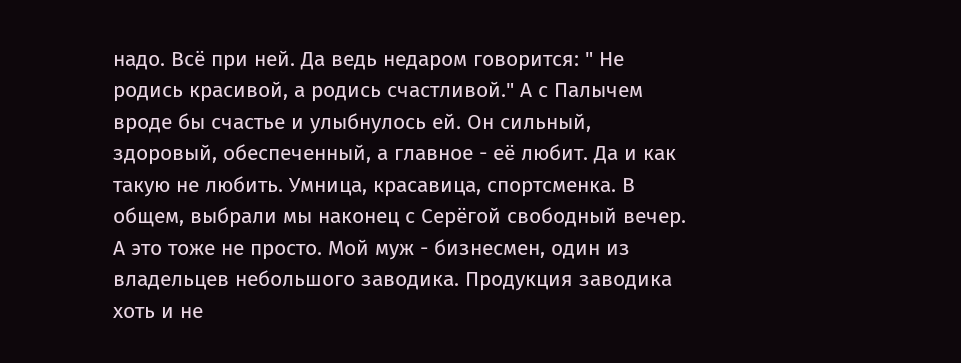надо. Всё при ней. Да ведь недаром говорится: " Не родись красивой, а родись счастливой." А с Палычем вроде бы счастье и улыбнулось ей. Он сильный, здоровый, обеспеченный, а главное - её любит. Да и как такую не любить. Умница, красавица, спортсменка. В общем, выбрали мы наконец с Серёгой свободный вечер. А это тоже не просто. Мой муж - бизнесмен, один из владельцев небольшого заводика. Продукция заводика хоть и не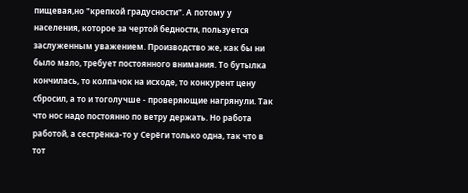пищевая,но "крепкой градусности". А потому у населения, которое за чертой бедности, пользуется заслуженным уважением. Производство же, как бы ни было мало, требует постоянного внимания. То бутылка кончилась, то колпачок на исходе, то конкурент цену сбросил, а то и тоголучше - проверяющие нагрянули. Так что нос надо постоянно по ветру держать. Но работа работой, а сестрёнка-то у Серёги только одна, так что в тот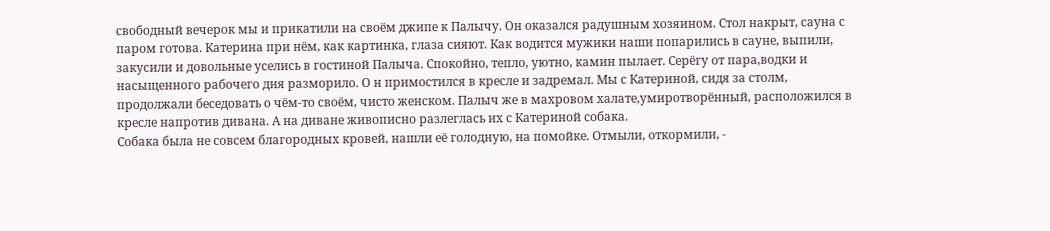свободный вечерок мы и прикатили на своём джипе к Палычу. Он оказался радушным хозяином. Стол накрыт, сауна с паром готова. Катерина при нём, как картинка, глаза сияют. Как водится мужики наши попарились в сауне, выпили, закусили и довольные уселись в гостиной Палыча. Спокойно, тепло, уютно, камин пылает. Серёгу от пара,водки и насыщенного рабочего дня разморило. О н примостился в кресле и задремал. Мы с Катериной, сидя за столм, продолжали беседовать о чём-то своём, чисто женском. Палыч же в махровом халате,умиротворённый, расположился в кресле напротив дивана. А на диване живописно разлеглась их с Катериной собака.
Собака была не совсем благородных кровей, нашли её голодную, на помойке. Отмыли, откормили, -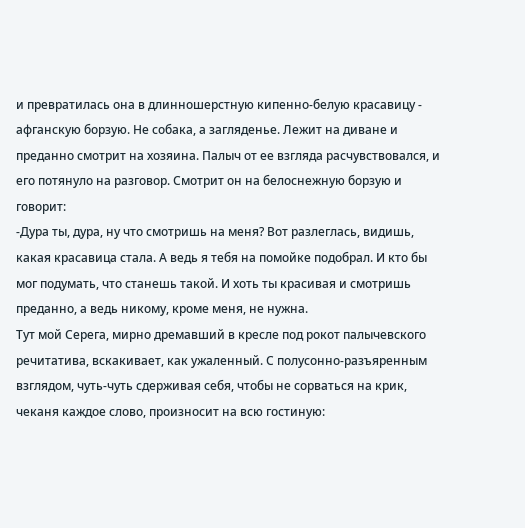и превратилась она в длинношерстную кипенно-белую красавицу - афганскую борзую. Не собака, а загляденье. Лежит на диване и преданно смотрит на хозяина. Палыч от ее взгляда расчувствовался, и его потянуло на разговор. Смотрит он на белоснежную борзую и говорит:
-Дура ты, дура, ну что смотришь на меня? Вот разлеглась, видишь, какая красавица стала. А ведь я тебя на помойке подобрал. И кто бы мог подумать, что станешь такой. И хоть ты красивая и смотришь преданно, а ведь никому, кроме меня, не нужна.
Тут мой Серега, мирно дремавший в кресле под рокот палычевского речитатива, вскакивает, как ужаленный. С полусонно-разъяренным взглядом, чуть-чуть сдерживая себя, чтобы не сорваться на крик, чеканя каждое слово, произносит на всю гостиную: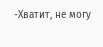-Хватит, не могу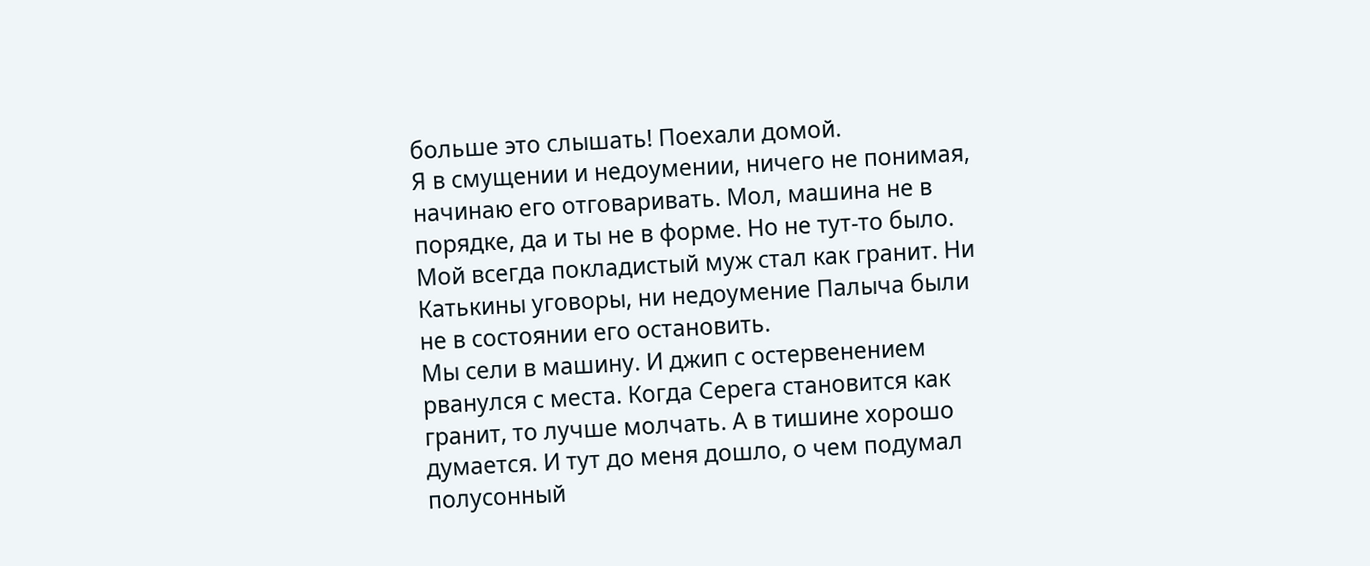больше это слышать! Поехали домой.
Я в смущении и недоумении, ничего не понимая, начинаю его отговаривать. Мол, машина не в порядке, да и ты не в форме. Но не тут-то было. Мой всегда покладистый муж стал как гранит. Ни Катькины уговоры, ни недоумение Палыча были не в состоянии его остановить.
Мы сели в машину. И джип с остервенением рванулся с места. Когда Серега становится как гранит, то лучше молчать. А в тишине хорошо думается. И тут до меня дошло, о чем подумал полусонный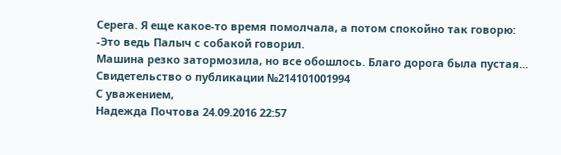Серега. Я еще какое-то время помолчала, а потом спокойно так говорю:
-Это ведь Палыч с собакой говорил.
Машина резко затормозила, но все обошлось. Благо дорога была пустая...
Свидетельство о публикации №214101001994
С уважением,
Надежда Почтова 24.09.2016 22:57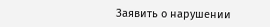Заявить о нарушении